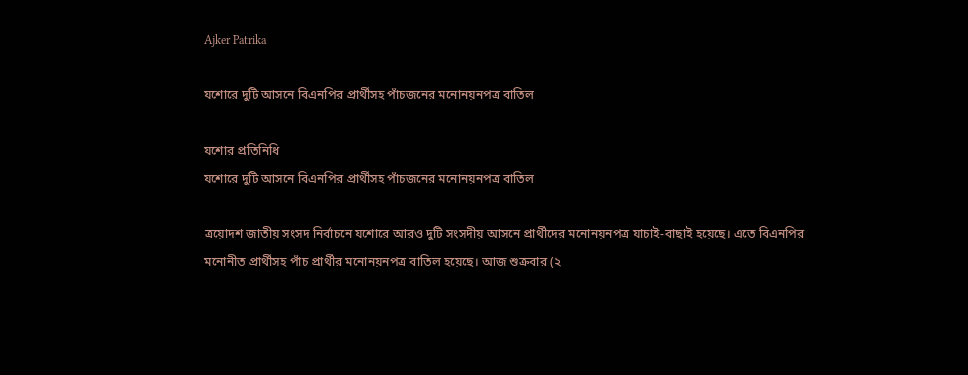Ajker Patrika

যশোরে দুটি আসনে বিএনপির প্রার্থীসহ পাঁচজনের মনোনয়নপত্র বাতিল

যশোর প্রতিনিধি
যশোরে দুটি আসনে বিএনপির প্রার্থীসহ পাঁচজনের মনোনয়নপত্র বাতিল

ত্রয়োদশ জাতীয় সংসদ নির্বাচনে যশোরে আরও দুটি সংসদীয় আসনে প্রার্থীদের মনোনয়নপত্র যাচাই-বাছাই হয়েছে। এতে বিএনপির মনোনীত প্রার্থীসহ পাঁচ প্রার্থীর মনোনয়নপত্র বাতিল হয়েছে। আজ শুক্রবার (২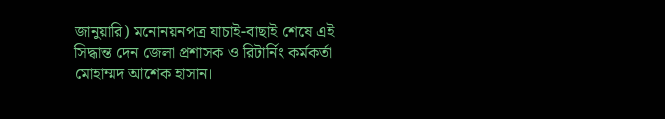জানুয়ারি) মনোনয়নপত্র যাচাই-বাছাই শেষে এই সিদ্ধান্ত দেন জেলা প্রশাসক ও রিটার্নিং কর্মকর্তা মোহাম্মদ আশেক হাসান।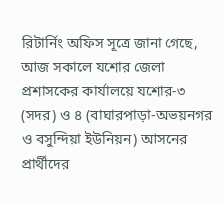রিটার্নিং অফিস সূত্রে জানা গেছে, আজ সকালে যশোর জেলা প্রশাসকের কার্যালয়ে যশোর-৩ (সদর) ও ৪ (বাঘারপাড়া-অভয়নগর ও বসুন্দিয়া ইউনিয়ন) আসনের প্রার্থীদের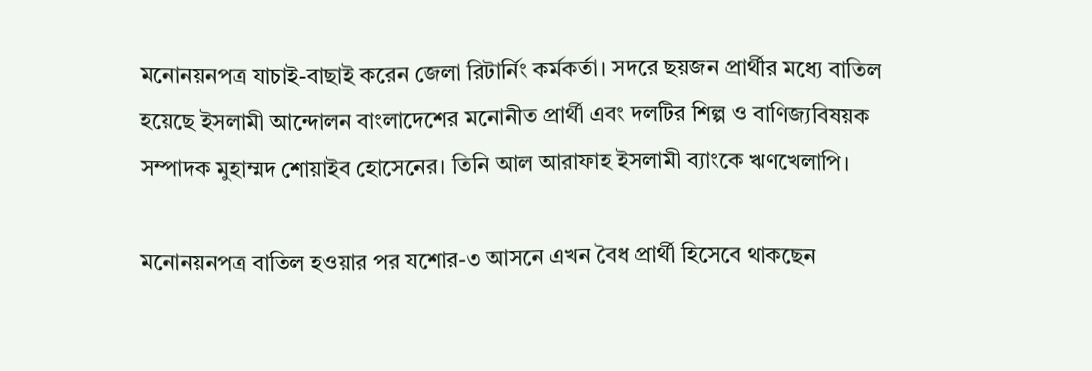মনোনয়নপত্র যাচাই-বাছাই করেন জেলা রিটার্নিং কর্মকর্তা। সদরে ছয়জন প্রার্থীর মধ্যে বাতিল হয়েছে ইসলামী আন্দোলন বাংলাদেশের মনোনীত প্রার্থী এবং দলটির শিল্প ও বাণিজ্যবিষয়ক সম্পাদক মুহাম্মদ শোয়াইব হোসেনের। তিনি আল আরাফাহ ইসলামী ব্যাংকে ঋণখেলাপি।

মনোনয়নপত্র বাতিল হওয়ার পর যশোর-৩ আসনে এখন বৈধ প্রার্থী হিসেবে থাকছেন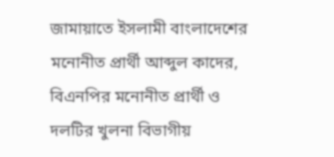জামায়াতে ইসলামী বাংলাদেশের মনোনীত প্রার্থী আব্দুল কাদের, বিএনপির মনোনীত প্রার্থী ও দলটির খুলনা বিভাগীয়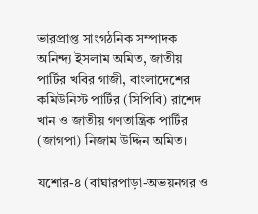ভারপ্রাপ্ত সাংগঠনিক সম্পাদক অনিন্দ্য ইসলাম অমিত, জাতীয় পার্টির খবির গাজী, বাংলাদেশের কমিউনিস্ট পার্টির (সিপিবি) রাশেদ খান ও জাতীয় গণতান্ত্রিক পার্টির (জাগপা) নিজাম উদ্দিন অমিত।

যশোর-৪ (বাঘারপাড়া-অভয়নগর ও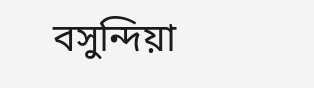বসুন্দিয়া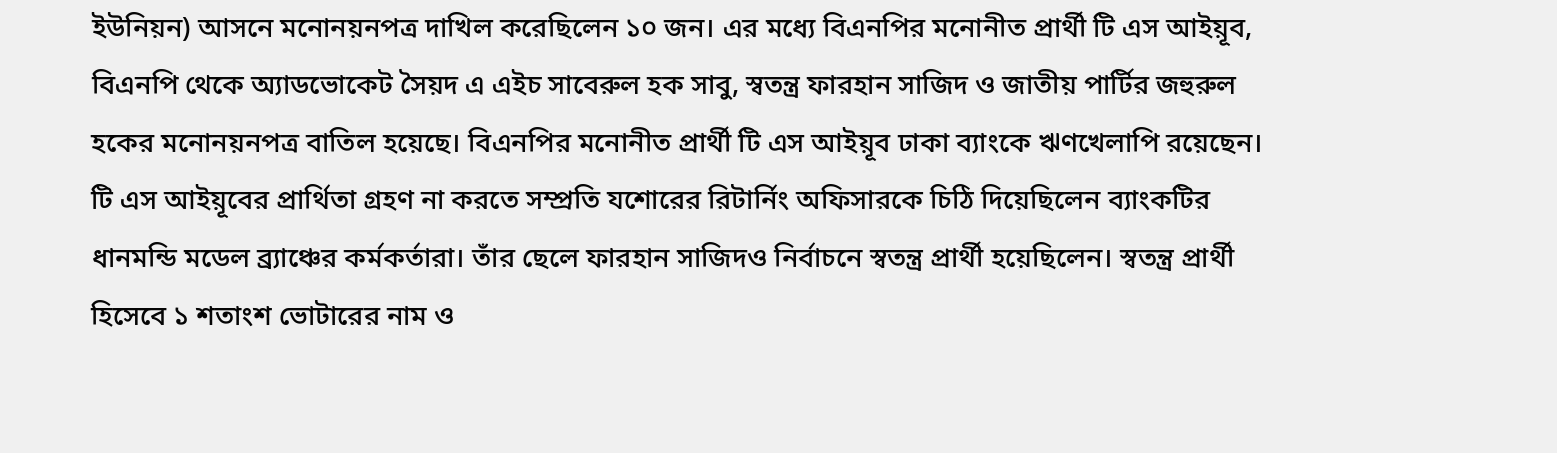ইউনিয়ন) আসনে মনোনয়নপত্র দাখিল করেছিলেন ১০ জন। এর মধ্যে বিএনপির মনোনীত প্রার্থী টি এস আইয়ূব, বিএনপি থেকে অ্যাডভোকেট সৈয়দ এ এইচ সাবেরুল হক সাবু, স্বতন্ত্র ফারহান সাজিদ ও জাতীয় পার্টির জহুরুল হকের মনোনয়নপত্র বাতিল হয়েছে। বিএনপির মনোনীত প্রার্থী টি এস আইয়ূব ঢাকা ব্যাংকে ঋণখেলাপি রয়েছেন। টি এস আইয়ূবের প্রার্থিতা গ্রহণ না করতে সম্প্রতি যশোরের রিটার্নিং অফিসারকে চিঠি দিয়েছিলেন ব্যাংকটির ধানমন্ডি মডেল ব্র্যাঞ্চের কর্মকর্তারা। তাঁর ছেলে ফারহান সাজিদও নির্বাচনে স্বতন্ত্র প্রার্থী হয়েছিলেন। স্বতন্ত্র প্রার্থী হিসেবে ১ শতাংশ ভোটারের নাম ও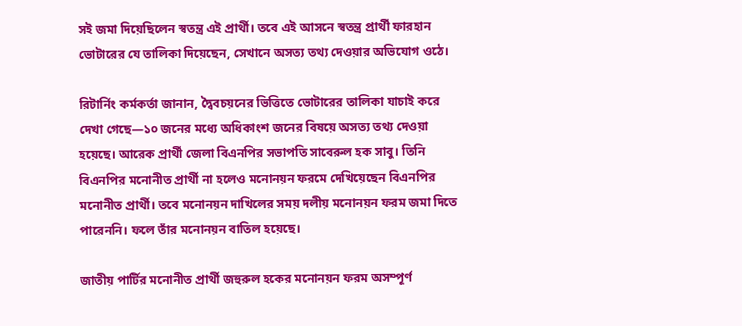সই জমা দিয়েছিলেন স্বতন্ত্র এই প্রার্থী। তবে এই আসনে স্বতন্ত্র প্রার্থী ফারহান ভোটারের যে তালিকা দিয়েছেন, সেখানে অসত্য তথ্য দেওয়ার অভিযোগ ওঠে।

রিটার্নিং কর্মকর্তা জানান, দ্বৈবচয়নের ভিত্তিতে ভোটারের তালিকা যাচাই করে দেখা গেছে—১০ জনের মধ্যে অধিকাংশ জনের বিষয়ে অসত্য তথ্য দেওয়া হয়েছে। আরেক প্রার্থী জেলা বিএনপির সভাপতি সাবেরুল হক সাবু। তিনি বিএনপির মনোনীত প্রার্থী না হলেও মনোনয়ন ফরমে দেখিয়েছেন বিএনপির মনোনীত প্রার্থী। তবে মনোনয়ন দাখিলের সময় দলীয় মনোনয়ন ফরম জমা দিতে পারেননি। ফলে তাঁর মনোনয়ন বাতিল হয়েছে।

জাতীয় পার্টির মনোনীত প্রার্থী জহুরুল হকের মনোনয়ন ফরম অসম্পূর্ণ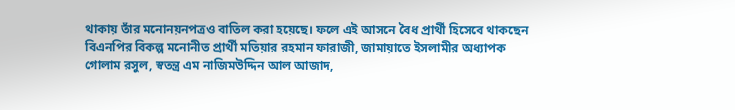থাকায় তাঁর মনোনয়নপত্রও বাতিল করা হয়েছে। ফলে এই আসনে বৈধ প্রার্থী হিসেবে থাকছেন বিএনপির বিকল্প মনোনীত প্রার্থী মতিয়ার রহমান ফারাজী, জামায়াতে ইসলামীর অধ্যাপক গোলাম রসুল, স্বতন্ত্র এম নাজিমউদ্দিন আল আজাদ,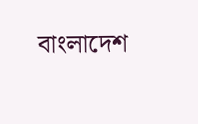বাংলাদেশ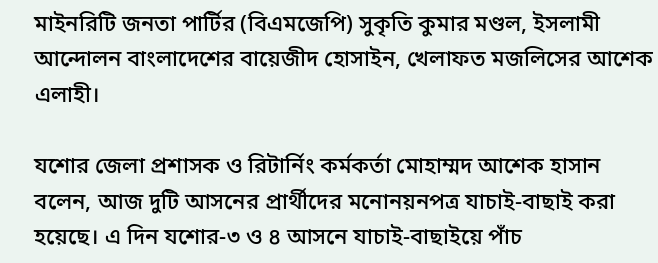মাইনরিটি জনতা পার্টির (বিএমজেপি) সুকৃতি কুমার মণ্ডল, ইসলামী আন্দোলন বাংলাদেশের বায়েজীদ হোসাইন, খেলাফত মজলিসের আশেক এলাহী।

যশোর জেলা প্রশাসক ও রিটার্নিং কর্মকর্তা মোহাম্মদ আশেক হাসান বলেন, আজ দুটি আসনের প্রার্থীদের মনোনয়নপত্র যাচাই-বাছাই করা হয়েছে। এ দিন যশোর-৩ ও ৪ আসনে যাচাই-বাছাইয়ে পাঁচ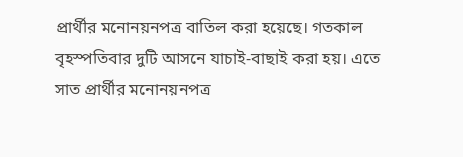প্রার্থীর মনোনয়নপত্র বাতিল করা হয়েছে। গতকাল বৃহস্পতিবার দুটি আসনে যাচাই-বাছাই করা হয়। এতে সাত প্রার্থীর মনোনয়নপত্র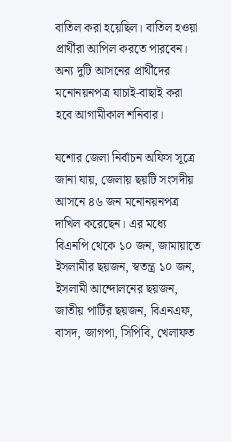বাতিল করা হয়েছিল। বাতিল হওয়া প্রার্থীরা আপিল করতে পারবেন। অন্য দুটি আসনের প্রার্থীদের মনোনয়নপত্র যাচাই-বাছাই করা হবে আগামীকাল শনিবার।

যশোর জেলা নির্বাচন অফিস সূত্রে জানা যায়, জেলায় ছয়টি সংসদীয় আসনে ৪৬ জন মনোনয়নপত্র দাখিল করেছেন। এর মধ্যে বিএনপি থেকে ১০ জন, জামায়াতে ইসলামীর ছয়জন, স্বতন্ত্র ১০ জন, ইসলামী আন্দোলনের ছয়জন, জাতীয় পার্টির ছয়জন, বিএনএফ, বাসদ, জাগপা, সিপিবি, খেলাফত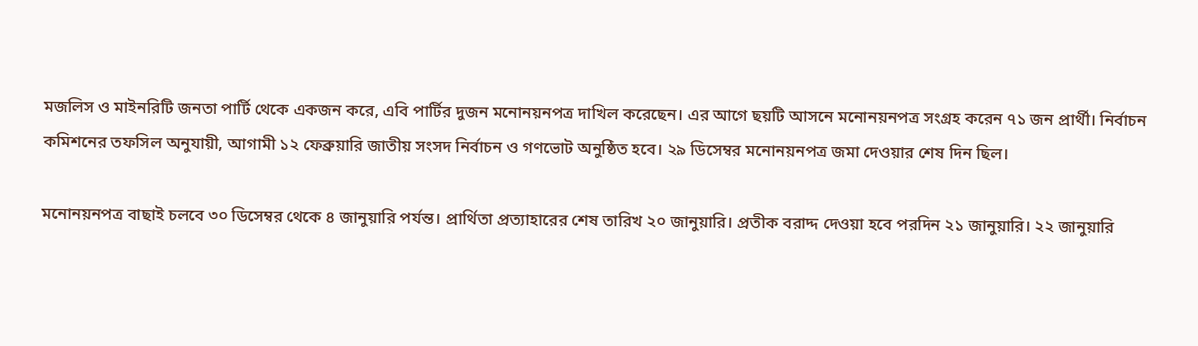মজলিস ও মাইনরিটি জনতা পার্টি থেকে একজন করে, এবি পার্টির দুজন মনোনয়নপত্র দাখিল করেছেন। এর আগে ছয়টি আসনে মনোনয়নপত্র সংগ্রহ করেন ৭১ জন প্রার্থী। নির্বাচন কমিশনের তফসিল অনুযায়ী, আগামী ১২ ফেব্রুয়ারি জাতীয় সংসদ নির্বাচন ও গণভোট অনুষ্ঠিত হবে। ২৯ ডিসেম্বর মনোনয়নপত্র জমা দেওয়ার শেষ দিন ছিল।

মনোনয়নপত্র বাছাই চলবে ৩০ ডিসেম্বর থেকে ৪ জানুয়ারি পর্যন্ত। প্রার্থিতা প্রত্যাহারের শেষ তারিখ ২০ জানুয়ারি। প্রতীক বরাদ্দ দেওয়া হবে পরদিন ২১ জানুয়ারি। ২২ জানুয়ারি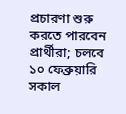প্রচারণা শুরু করতে পারবেন প্রার্থীরা; চলবে ১০ ফেব্রুয়ারি সকাল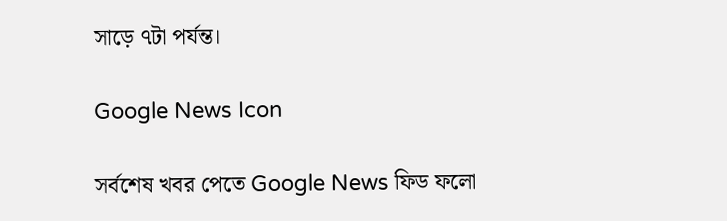সাড়ে ৭টা পর্যন্ত।

Google News Icon

সর্বশেষ খবর পেতে Google News ফিড ফলো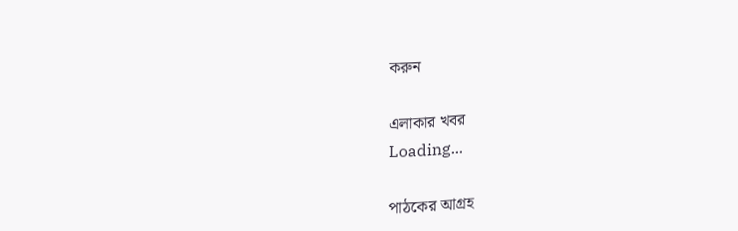করুন

এলাকার খবর
Loading...

পাঠকের আগ্রহ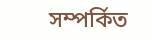সম্পর্কিত